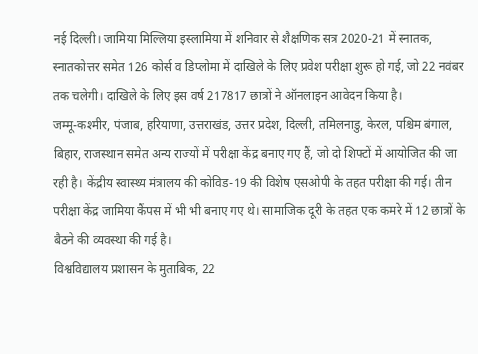नई दिल्ली। जामिया मिल्लिया इस्लामिया में शनिवार से शैक्षणिक सत्र 2020-21 में स्नातक, स्नातकोत्तर समेत 126 कोर्स व डिप्लोमा में दाखिले के लिए प्रवेश परीक्षा शुरू हो गई, जो 22 नवंबर तक चलेगी। दाखिले के लिए इस वर्ष 217817 छात्रों ने ऑनलाइन आवेदन किया है।
जम्मू-कश्मीर, पंजाब, हरियाणा, उत्तराखंड, उत्तर प्रदेश, दिल्ली, तमिलनाडु, केरल, पश्चिम बंगाल, बिहार, राजस्थान समेत अन्य राज्यों में परीक्षा केंद्र बनाए गए हैं, जो दो शिफ्टों में आयोजित की जा रही है। केंद्रीय स्वास्थ्य मंत्रालय की कोविड-19 की विशेष एसओपी के तहत परीक्षा की गई। तीन परीक्षा केंद्र जामिया कैंपस में भी भी बनाए गए थे। सामाजिक दूरी के तहत एक कमरे में 12 छात्रों के बैठने की व्यवस्था की गई है।
विश्वविद्यालय प्रशासन के मुताबिक, 22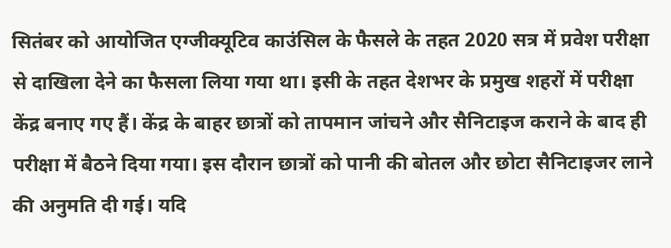सितंबर को आयोजित एग्जीक्यूटिव काउंसिल के फैसले के तहत 2020 सत्र में प्रवेश परीक्षा से दाखिला देने का फैसला लिया गया था। इसी के तहत देशभर के प्रमुख शहरों में परीक्षा केंद्र बनाए गए हैं। केंद्र के बाहर छात्रों को तापमान जांचने और सैनिटाइज कराने के बाद ही परीक्षा में बैठने दिया गया। इस दौरान छात्रों को पानी की बोतल और छोटा सैनिटाइजर लाने की अनुमति दी गई। यदि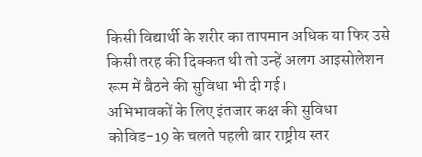किसी विद्यार्थी के शरीर का तापमान अधिक या फिर उसे किसी तरह की दिक्कत थी तो उन्हें अलग आइसोलेशन रूम में बैठने की सुविधा भी दी गई।
अभिभावकों के लिए इंतजार कक्ष की सुविधा
कोविड-19 के चलते पहली बार राष्ट्रीय स्तर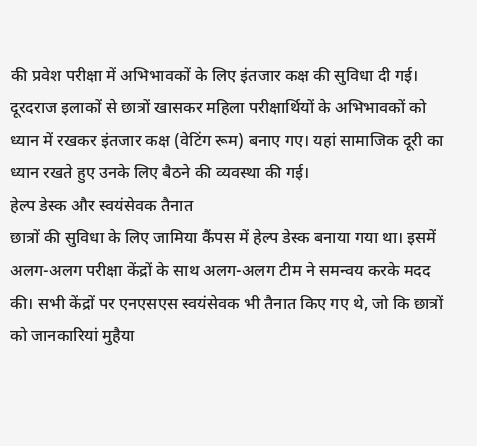की प्रवेश परीक्षा में अभिभावकों के लिए इंतजार कक्ष की सुविधा दी गई। दूरदराज इलाकों से छात्रों खासकर महिला परीक्षार्थियों के अभिभावकों को ध्यान में रखकर इंतजार कक्ष (वेटिंग रूम) बनाए गए। यहां सामाजिक दूरी का ध्यान रखते हुए उनके लिए बैठने की व्यवस्था की गई।
हेल्प डेस्क और स्वयंसेवक तैनात
छात्रों की सुविधा के लिए जामिया कैंपस में हेल्प डेस्क बनाया गया था। इसमें अलग-अलग परीक्षा केंद्रों के साथ अलग-अलग टीम ने समन्वय करके मदद की। सभी केंद्रों पर एनएसएस स्वयंसेवक भी तैनात किए गए थे, जो कि छात्रों को जानकारियां मुहैया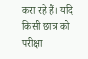करा रहे हैं। यदि किसी छात्र को परीक्षा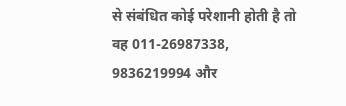से संबंधित कोई परेशानी होती है तो वह 011-26987338, 9836219994 और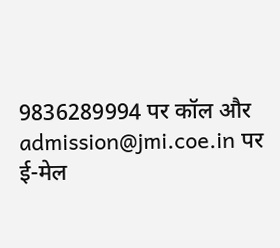9836289994 पर कॉल और admission@jmi.coe.in पर ई-मेल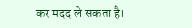कर मदद ले सकता है।